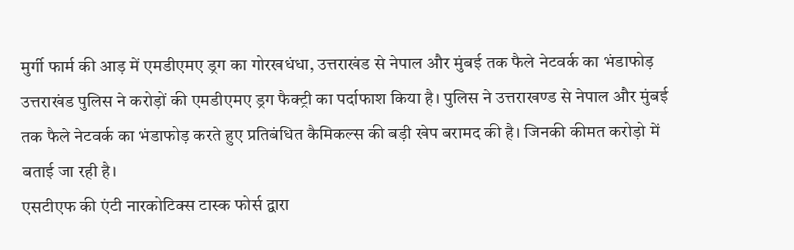मुर्गी फार्म की आड़ में एमडीएमए ड्रग का गोरखधंधा, उत्तराखंड से नेपाल और मुंबई तक फैले नेटवर्क का भंडाफोड़
उत्तराखंड पुलिस ने करोड़ों की एमडीएमए ड्रग फैक्ट्री का पर्दाफाश किया है। पुलिस ने उत्तराखण्ड से नेपाल और मुंबई तक फैले नेटवर्क का भंडाफोड़ करते हुए प्रतिबंधित कैमिकल्स की बड़ी खेप बरामद की है। जिनकी कीमत करोड़ो में बताई जा रही है।
एसटीएफ की एंटी नारकोटिक्स टास्क फोर्स द्वारा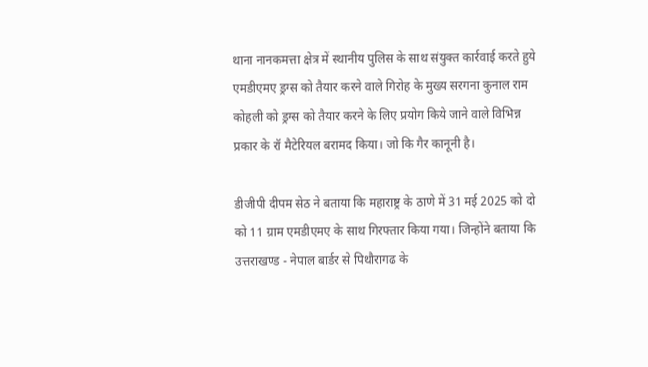थाना नानकमत्ता क्षेत्र में स्थानीय पुलिस के साथ संयुक्त कार्रवाई करते हुये एमडीएमए ड्रग्स को तैयार करने वाले गिरोह के मुख्य सरगना कुनाल राम कोहली को ड्रग्स को तैयार करने के लिए प्रयोग किये जाने वाले विभिन्न प्रकार के रॉ मैटेरियल बरामद किया। जो कि गैर कानूनी है।

डीजीपी दीपम सेठ ने बताया कि महाराष्ट्र के ठाणे में 31 मई 2025 को दो को 11 ग्राम एमडीएमए के साथ गिरफ्तार किया गया। जिन्होंने बताया कि उत्तराखण्ड - नेपाल बार्डर से पिथौरागढ के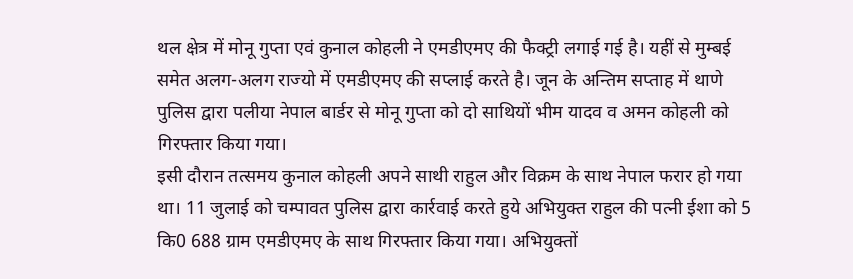थल क्षेत्र में मोनू गुप्ता एवं कुनाल कोहली ने एमडीएमए की फैक्ट्री लगाई गई है। यहीं से मुम्बई समेत अलग-अलग राज्यो में एमडीएमए की सप्लाई करते है। जून के अन्तिम सप्ताह में थाणे पुलिस द्वारा पलीया नेपाल बार्डर से मोनू गुप्ता को दो साथियों भीम यादव व अमन कोहली को गिरफ्तार किया गया।
इसी दौरान तत्समय कुनाल कोहली अपने साथी राहुल और विक्रम के साथ नेपाल फरार हो गया था। 11 जुलाई को चम्पावत पुलिस द्वारा कार्रवाई करते हुये अभियुक्त राहुल की पत्नी ईशा को 5 कि0 688 ग्राम एमडीएमए के साथ गिरफ्तार किया गया। अभियुक्तों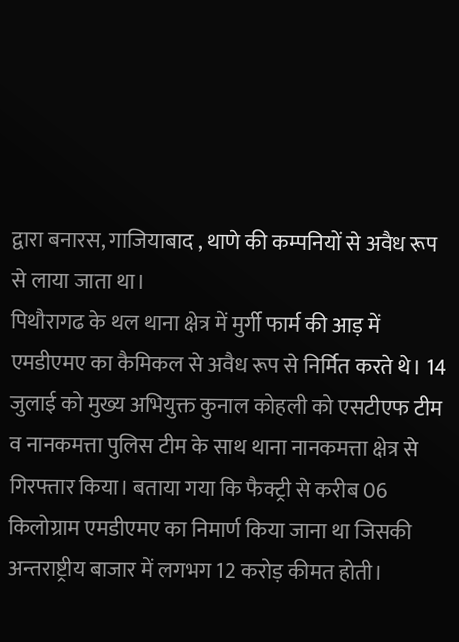द्वारा बनारस, गाजियाबाद , थाणे की कम्पनियों से अवैध रूप से लाया जाता था।
पिथौरागढ के थल थाना क्षेत्र में मुर्गी फार्म की आड़ में एमडीएमए का कैमिकल से अवैध रूप से निर्मित करते थे। 14 जुलाई को मुख्य अभियुक्त कुनाल कोहली को एसटीएफ टीम व नानकमत्ता पुलिस टीम के साथ थाना नानकमत्ता क्षेत्र से गिरफ्तार किया। बताया गया कि फैक्ट्री से करीब 06 किलोग्राम एमडीएमए का निमार्ण किया जाना था जिसकी अन्तराष्ट्रीय बाजार में लगभग 12 करोड़ कीमत होती।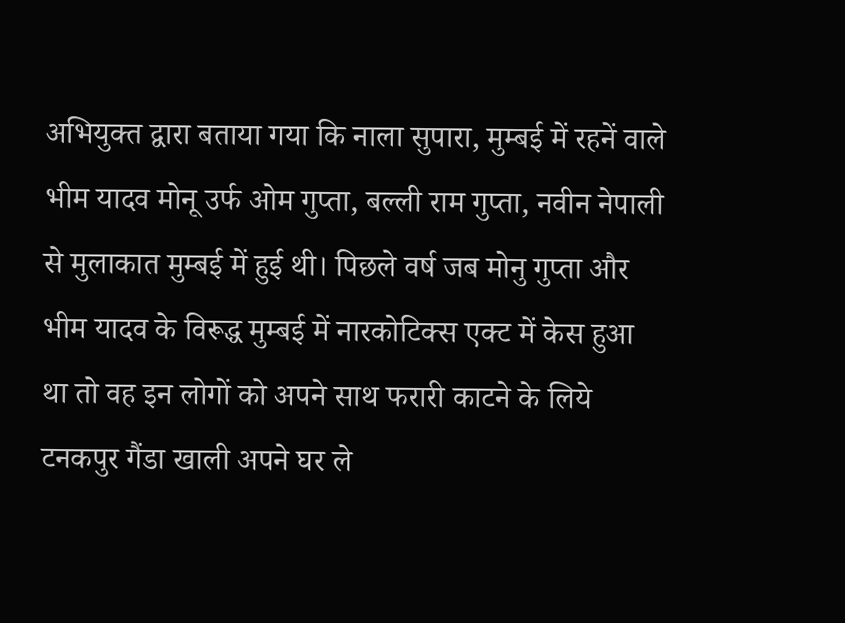अभियुक्त द्वारा बताया गया कि नाला सुपारा, मुम्बई में रहनें वाले भीम यादव मोनू उर्फ ओम गुप्ता, बल्ली राम गुप्ता, नवीन नेपाली से मुलाकात मुम्बई में हुई थी। पिछले वर्ष जब मोनु गुप्ता और भीम यादव के विरूद्ध मुम्बई में नारकोटिक्स एक्ट में केस हुआ था तो वह इन लोगों को अपने साथ फरारी काटने के लिये टनकपुर गैंडा खाली अपने घर ले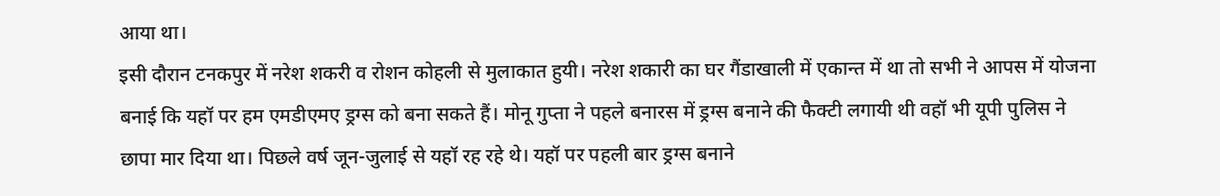आया था।
इसी दौरान टनकपुर में नरेश शकरी व रोशन कोहली से मुलाकात हुयी। नरेश शकारी का घर गैंडाखाली में एकान्त में था तो सभी ने आपस में योजना बनाई कि यहॉ पर हम एमडीएमए ड्रग्स को बना सकते हैं। मोनू गुप्ता ने पहले बनारस में ड्रग्स बनाने की फैक्टी लगायी थी वहॉ भी यूपी पुलिस ने छापा मार दिया था। पिछले वर्ष जून-जुलाई से यहॉ रह रहे थे। यहॉ पर पहली बार ड्रग्स बनाने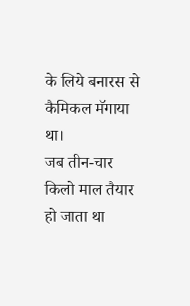के लिये बनारस से कैमिकल मॅगाया था।
जब तीन-चार किलो माल तैयार हो जाता था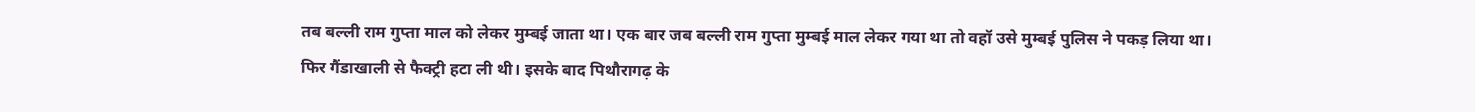तब बल्ली राम गुप्ता माल को लेकर मुम्बई जाता था। एक बार जब बल्ली राम गुप्ता मुम्बई माल लेकर गया था तो वहॉ उसे मुम्बई पुलिस ने पकड़ लिया था। फिर गैंडाखाली से फैक्ट्री हटा ली थी। इसके बाद पिथौरागढ़ के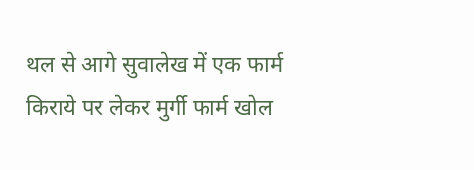थल से आगे सुवालेख में एक फार्म किराये पर लेकर मुर्गी फार्म खोल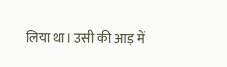लिया था। उसी की आड़ में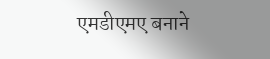एमडीएमए बनाने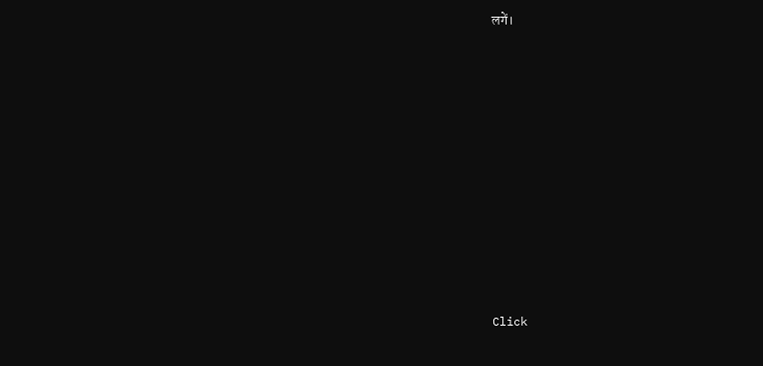लगें।












Click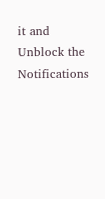it and Unblock the Notifications